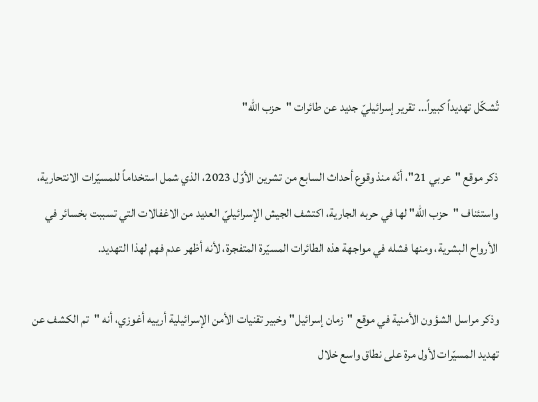تُشكّل تهديداً كبيراً... تقرير إسرائيليّ جديد عن طائرات "حزب الله"

ذكر موقع "عربي 21"، أنّه منذ وقوع أحداث السابع من تشرين الأوّل 2023، الذي شمل استخداماً للمسيّرات الانتحارية، واستئناف "حزب الله" لها في حربه الجارية، اكتشف الجيش الإسرائيليّ العديد من الاغفالات التي تسببت بخسائر في الأرواح البشرية، ومنها فشله في مواجهة هذه الطائرات المسيّرة المتفجرة، لأنه أظهر عدم فهم لهذا التهديد.

وذكر مراسل الشؤون الأمنية في موقع "زمان إسرائيل" وخبير تقنيات الأمن الإسرائيلية أرييه أغوزي، أنه "تم الكشف عن تهديد المسيّرات لأول مرة على نطاق واسع خلال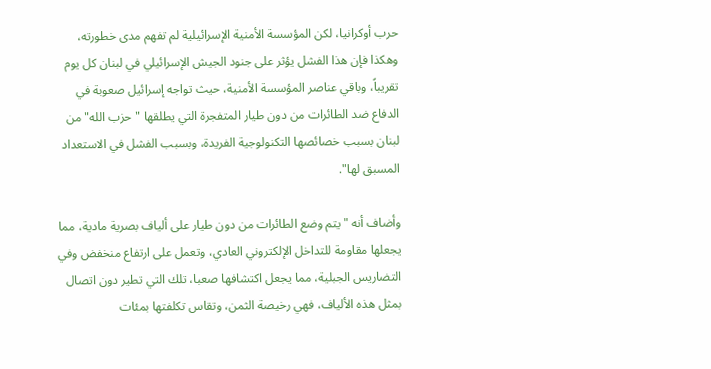حرب أوكرانيا، لكن المؤسسة الأمنية الإسرائيلية لم تفهم مدى خطورته، وهكذا فإن هذا الفشل يؤثر على جنود الجيش الإسرائيلي في لبنان كل يوم تقريباً، وباقي عناصر المؤسسة الأمنية، حيث تواجه إسرائيل صعوبة في الدفاع ضد الطائرات من دون طيار المتفجرة التي يطلقها "حزب الله" من لبنان بسبب خصائصها التكنولوجية الفريدة، وبسبب الفشل في الاستعداد المسبق لها".

وأضاف أنه "يتم وضع الطائرات من دون طيار على ألياف بصرية مادية، مما يجعلها مقاومة للتداخل الإلكتروني العادي، وتعمل على ارتفاع منخفض وفي التضاريس الجبلية، مما يجعل اكتشافها صعبا، تلك التي تطير دون اتصال بمثل هذه الألياف، فهي رخيصة الثمن، وتقاس تكلفتها بمئات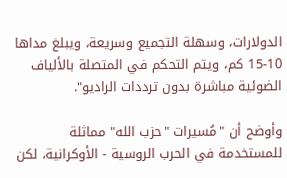الدولارات، وسهلة التجميع وسريعة، ويبلغ مداها 10-15 كم، ويتم التحكم في المتصلة بالألياف الضوئية مباشرة بدون ترددات الراديو".

وأوضح أن "مُسيرات "حزب الله" مماثلة للمستخدمة في الحرب الروسية - الأوكرانية، لكن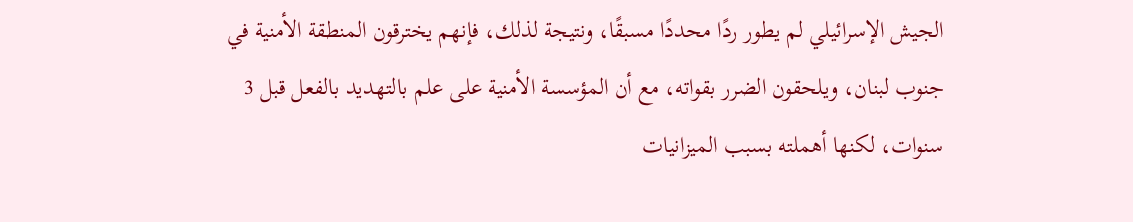الجيش الإسرائيلي لم يطور ردًا محددًا مسبقًا، ونتيجة لذلك، فإنهم يخترقون المنطقة الأمنية في جنوب لبنان، ويلحقون الضرر بقواته، مع أن المؤسسة الأمنية على علم بالتهديد بالفعل قبل 3 سنوات، لكنها أهملته بسبب الميزانيات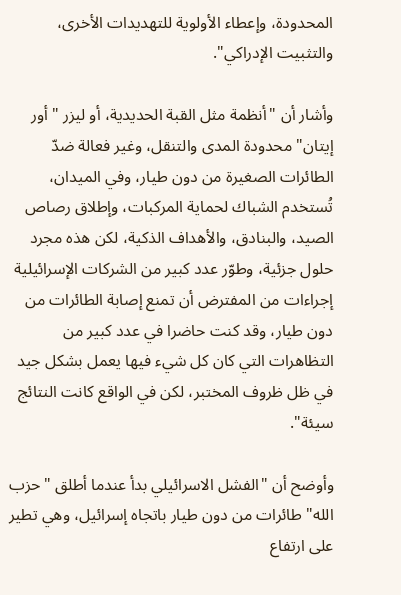المحدودة، وإعطاء الأولوية للتهديدات الأخرى، والتثبيت الإدراكي".

وأشار أن "أنظمة مثل القبة الحديدية، أو ليزر "أور إيتان" محدودة المدى والتنقل، وغير فعالة ضدّ الطائرات الصغيرة من دون طيار، وفي الميدان، تُستخدم الشباك لحماية المركبات، وإطلاق رصاص الصيد، والبنادق، والأهداف الذكية، لكن هذه مجرد حلول جزئية، وطوّر عدد كبير من الشركات الإسرائيلية إجراءات من المفترض أن تمنع إصابة الطائرات من دون طيار، وقد كنت حاضرا في عدد كبير من التظاهرات التي كان كل شيء فيها يعمل بشكل جيد في ظل ظروف المختبر، لكن في الواقع كانت النتائج سيئة".

وأوضح أن "الفشل الاسرائيلي بدأ عندما أطلق "حزب الله" طائرات من دون طيار باتجاه إسرائيل، وهي تطير على ارتفاع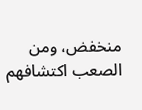منخفض، ومن الصعب اكتشافهم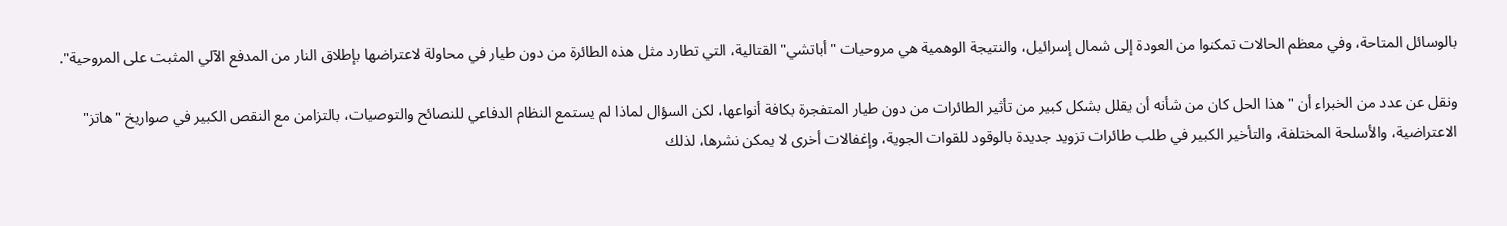بالوسائل المتاحة، وفي معظم الحالات تمكنوا من العودة إلى شمال إسرائيل، والنتيجة الوهمية هي مروحيات "أباتشي" القتالية، التي تطارد مثل هذه الطائرة من دون طيار في محاولة لاعتراضها بإطلاق النار من المدفع الآلي المثبت على المروحية".

ونقل عن عدد من الخبراء أن "هذا الحل كان من شأنه أن يقلل بشكل كبير من تأثير الطائرات من دون طيار المتفجرة بكافة أنواعها، لكن السؤال لماذا لم يستمع النظام الدفاعي للنصائح والتوصيات، بالتزامن مع النقص الكبير في صواريخ "هاتز" الاعتراضية، والأسلحة المختلفة، والتأخير الكبير في طلب طائرات تزويد جديدة بالوقود للقوات الجوية، وإغفالات أخرى لا يمكن نشرها، لذلك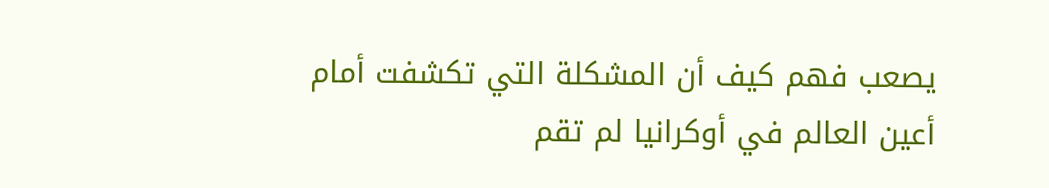يصعب فهم كيف أن المشكلة التي تكشفت أمام أعين العالم في أوكرانيا لم تقم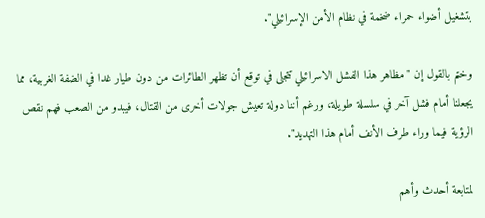بتشغيل أضواء حمراء ضخمة في نظام الأمن الإسرائيلي".

وختم بالقول إن "مظاهر هذا الفشل الاسرائيلي تتجلى في توقع أن تظهر الطائرات من دون طيار غدا في الضفة الغربية، مما يجعلنا أمام فشل آخر في سلسلة طويلة، ورغم أننا دولة تعيش جولات أخرى من القتال، فيبدو من الصعب فهم نقص الرؤية فيما وراء طرف الأنف أمام هذا التهديد".

لمتابعة أحدث وأهم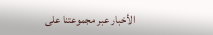الأخبار عبر مجموعتنا على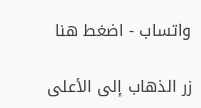واتساب - اضغط هنا

زر الذهاب إلى الأعلى